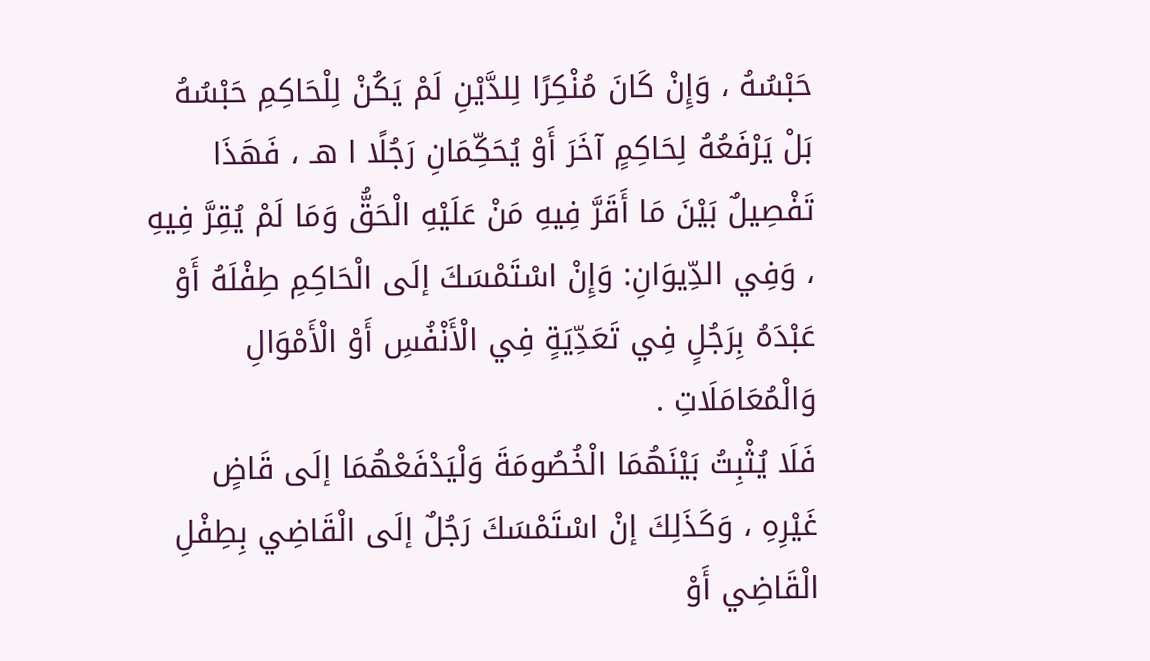حَبْسُهُ ، وَإِنْ كَانَ مُنْكِرًا لِلدَّيْنِ لَمْ يَكُنْ لِلْحَاكِمِ حَبْسُهُ بَلْ يَرْفَعُهُ لِحَاكِمٍ آخَرَ أَوْ يُحَكِّمَانِ رَجُلًا ا هـ ، فَهَذَا تَفْصِيلٌ بَيْنَ مَا أَقَرَّ فِيهِ مَنْ عَلَيْهِ الْحَقُّ وَمَا لَمْ يُقِرَّ فِيهِ ، وَفِي الدِّيوَانِ: وَإِنْ اسْتَمْسَكَ إلَى الْحَاكِمِ طِفْلَهُ أَوْ عَبْدَهُ بِرَجُلٍ فِي تَعَدِّيَةٍ فِي الْأَنْفُسِ أَوْ الْأَمْوَالِ وَالْمُعَامَلَاتِ .
فَلَا يُثْبِتُ بَيْنَهُمَا الْخُصُومَةَ وَلْيَدْفَعْهُمَا إلَى قَاضٍ غَيْرِهِ ، وَكَذَلِكَ إنْ اسْتَمْسَكَ رَجُلٌ إلَى الْقَاضِي بِطِفْلِ الْقَاضِي أَوْ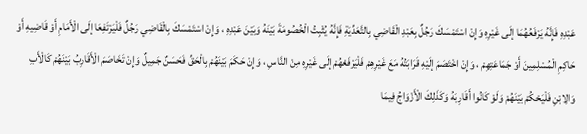عَبْدِهِ فَإِنَّهُ يَرْفَعُهُمَا إلَى غَيْرِهِ وَإِنْ اسْتَمْسَكَ رَجُلٌ بِعَبْدِ الْقَاضِي بِالتَّعَدِّيَةِ فَإِنَّهُ يُثْبِتُ الْخُصُومَةَ بَيْنَهُ وَبَيْنَ عَبْدِهِ ، وَإِنْ اسْتَمْسَكَ بِالْقَاضِي رَجُلٌ فَلْيَرْتَفِعَا إلَى الْأَمَامِ أَوْ قَاضِيهِ أَوْ حَاكِمِ الْمُسْلِمِينَ أَوْ جَمَاعَتِهِمْ ، وَإِنْ اخْتَصَمَ إلَيْهِ قَرَابَتُهُ مَعَ غَيْرِهِمْ فَلْيَرْفَعْهُمْ إلَى غَيْرِهِ مِنْ النَّاسِ ، وَإِنْ حَكَمَ بَيْنَهُمْ بِالْحَقِّ فَحَسَنٌ جَمِيلٌ وَإِنْ تَخَاصَمَ الْأَقَارِبُ بَيْنَهُمْ كَالْأَبِ وَالِابْنِ فَلْيَحْكُمْ بَيْنَهُمْ وَلَوْ كَانُوا أَقَارِبَهُ وَكَذَلِكَ الْأَزْوَاجُ فِيمَا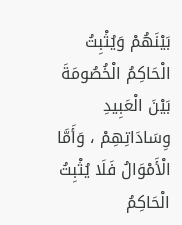بَيْنَهُمْ وَيُثْبِتُ الْحَاكِمُ الْخُصُومَةَ بَيْنَ الْعَبِيدِ وِسَادَاتِهِمْ ، وَأَمَّا الْأَمْوَالُ فَلَا يُثْبِتُ الْحَاكِمُ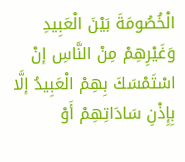الْخُصُومَةَ بَيْنَ الْعَبِيدِ وَغَيْرِهِمْ مِنْ النَّاسِ إنْ اسْتَمْسَكَ بِهِمْ الْعَبِيدُ إلَّا بِإِذْنِ سَادَاتِهِمْ أَوْ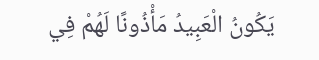يَكُونُ الْعَبِيدُ مَأْذُونًا لَهُمْ فِي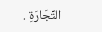التِّجَارَةِ .